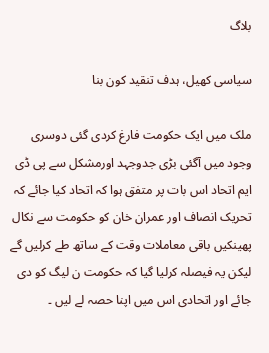بلاگ

سیاسی کھیل، ہدف تنقید کون بنا

ملک میں ایک حکومت فارغ کردی گئی دوسری وجود میں آگئی بڑی جدوجہد اورمشکل سے پی ڈی ایم اتحاد اس بات پر متفق ہوا کہ اتحاد کیا جائے کہ تحریک انصاف اور عمران خان کو حکومت سے نکال پھینکیں باقی معاملات وقت کے ساتھ طے کرلیں گے لیکن یہ فیصلہ کرلیا گیا کہ حکومت ن لیگ کو دی جائے اور اتحادی اس میں اپنا حصہ لے لیں ۔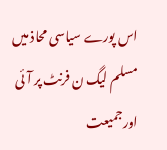اس پورے سیاسی محاذ میں مسلم لیگ ن فرنٹ پر آئی اورجمیعت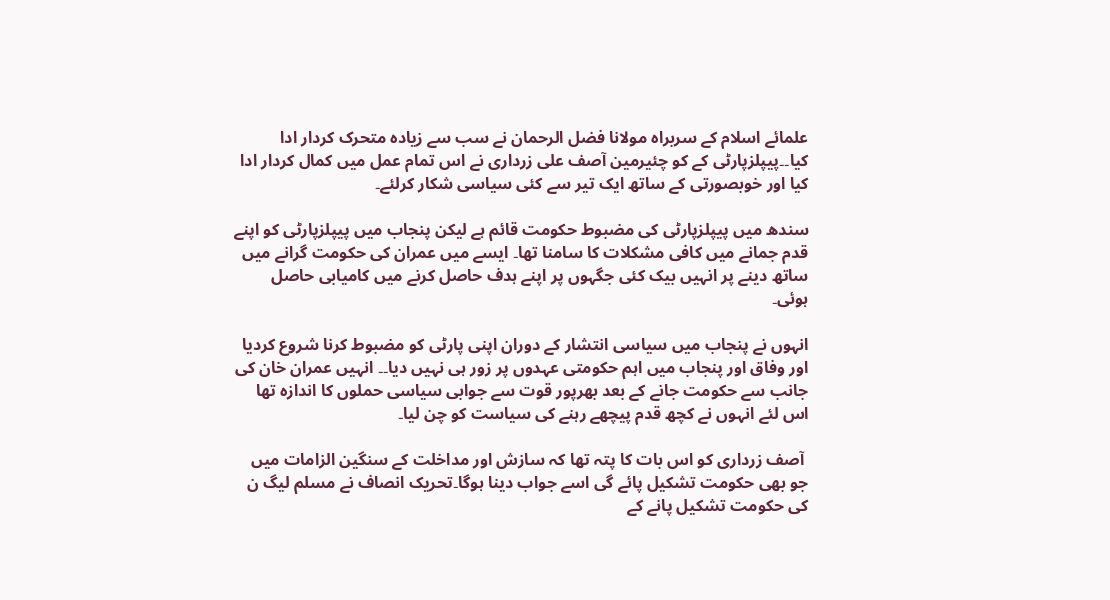علمائے اسلام کے سربراہ مولانا فضل الرحمان نے سب سے زیادہ متحرک کردار ادا کیا۔۔پیپلزپارٹی کے کو چئیرمین آصف علی زرداری نے اس تمام عمل میں کمال کردار ادا کیا اور خوبصورتی کے ساتھ ایک تیر سے کئی سیاسی شکار کرلئے۔

سندھ میں پیپلزپارٹی کی مضبوط حکومت قائم ہے لیکن پنجاب میں پیپلزپارٹی کو اپنے قدم جمانے میں کافی مشکلات کا سامنا تھا۔ ایسے میں عمران کی حکومت گرانے میں ساتھ دینے پر انہیں بیک کئی جگہوں پر اپنے ہدف حاصل کرنے میں کامیابی حاصل ہوئی۔

انہوں نے پنجاب میں سیاسی انتشار کے دوران اپنی پارٹی کو مضبوط کرنا شروع کردیا اور وفاق اور پنجاب میں اہم حکومتی عہدوں پر زور ہی نہیں دیا۔۔ انہیں عمران خان کی جانب سے حکومت جانے کے بعد بھرپور قوت سے جوابی سیاسی حملوں کا اندازہ تھا اس لئے انہوں نے کچھ قدم پیچھے رہنے کی سیاست کو چن لیا۔

 آصف زرداری کو اس بات کا پتہ تھا کہ سازش اور مداخلت کے سنگین الزامات میں جو بھی حکومت تشکیل پائے گی اسے جواب دینا ہوگا۔تحریک انصاف نے مسلم لیگ ن کی حکومت تشکیل پانے کے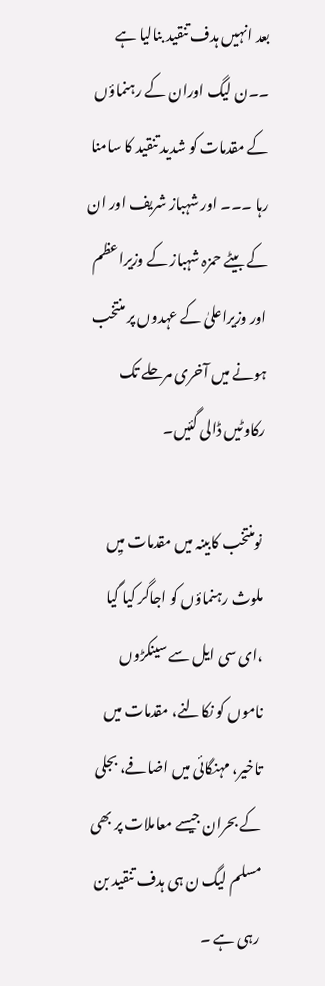بعد انہیں ہدف تنقید بنالیا ہے ۔۔ن لیگ اوران کے رہنماؤں کے مقدمات کو شدید تنقید کا سامنا رہا ۔۔۔ اور شہباز شریف اور ان کے بیٹے حمزہ شہباز کے وزیراعظم اور وزیراعلیٰ کے عہدوں پر منتخب ہونے میں آخری مرحلے تک رکاوٹیں ڈالی گئیں۔

 نومنتخب کابینہ میں مقدمات میِں ملوث رہنماؤں کو اجاگر کیا گیا ،ای سی ایل سے سینکڑوں ناموں کو نکالنے، مقدمات میں تاخیر، مہنگائی میں اضافے، بجلی کے بحران جیسے معاملات پر بھی مسلم لیگ ن ہی ہدف تنقید بن رہی ہے ۔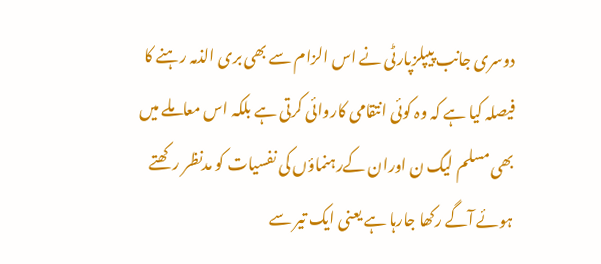دوسری جانب پیپلزپارٹی نے اس الزام سے بھی بری الذمہ رہنے کا فیصلہ کیا ہے کہ وہ کوئی انتقامی کاروائی کرتی ہے بلکہ اس معاملے میں بھی مسلم لیگ ن اوران کےرہنماؤں کی نفسیات کو مدنظر رکھتے ہوئے آگے رکھا جارہا ہے یعنی ایک تیر سے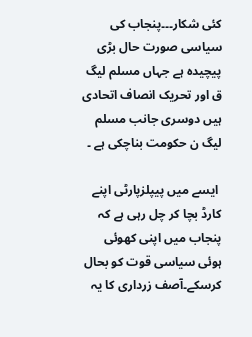کئی شکار۔۔۔پنجاب کی سیاسی صورت حال بڑی پیچیدہ ہے جہاں مسلم لیگ ق اور تحریک انصاف اتحادی ہیں دوسری جانب مسلم لیگ ن حکومت بناچکی ہے ۔

 ایسے میں پیپلزپارٹی اپنے کارڈ بچا کر چل رہی ہے کہ پنجاب میں اپنی کھوئی ہوئی سیاسی قوت کو بحال کرسکے۔آصف زرداری کا یہ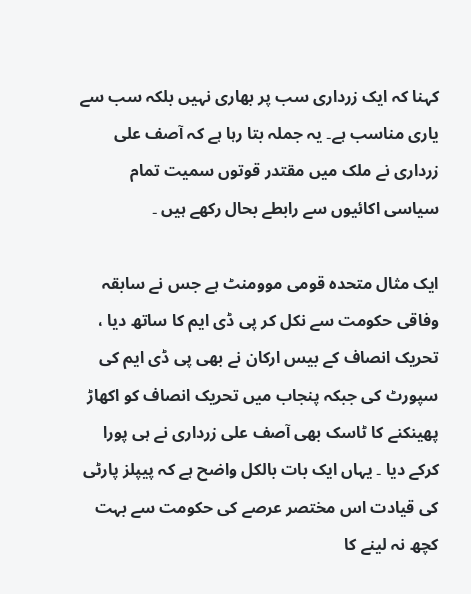کہنا کہ ایک زرداری سب پر بھاری نہیں بلکہ سب سے یاری مناسب ہے۔ یہ جملہ بتا رہا ہے کہ آصف علی زرداری نے ملک میں مقتدر قوتوں سمیت تمام سیاسی اکائیوں سے رابطے بحال رکھے ہیں ۔

ایک مثال متحدہ قومی موومنٹ ہے جس نے سابقہ وفاقی حکومت سے نکل کر پی ڈی ایم کا ساتھ دیا ، تحریک انصاف کے بیس ارکان نے بھی پی ڈی ایم کی سپورٹ کی جبکہ پنجاب میں تحریک انصاف کو اکھاڑ پھینکنے کا ٹاسک بھی آصف علی زرداری نے ہی پورا کرکے دیا ۔ یہاں ایک بات بالکل واضح ہے کہ پیپلز پارٹی کی قیادت اس مختصر عرصے کی حکومت سے بہت کچھ نہ لینے کا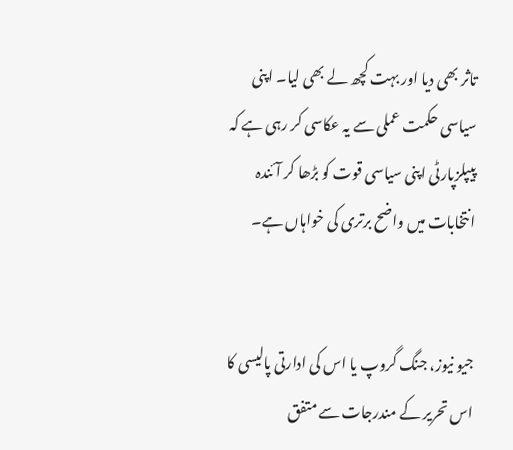تاثر بھی دیا اور بہت کچھ لے بھی لیا۔ اپنی سیاسی حکمت عملی سے یہ عکاسی کر رہی ہے کہ پیپلزپارٹی اپنی سیاسی قوت کو بڑھا کر آئندہ انتخابات میں واضح برتری کی خواہاں ہے۔


جیو نیوز، جنگ گروپ یا اس کی ادارتی پالیسی کا اس تحریر کے مندرجات سے متفق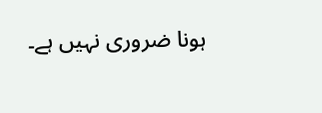ہونا ضروری نہیں ہے۔